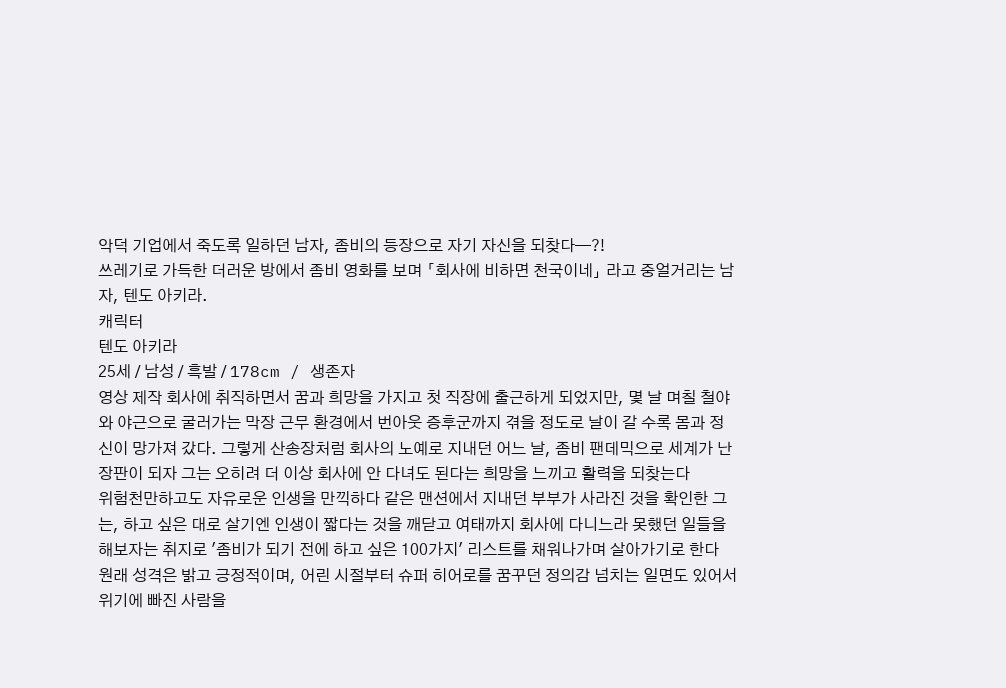악덕 기업에서 죽도록 일하던 남자, 좀비의 등장으로 자기 자신을 되찾다─?!
쓰레기로 가득한 더러운 방에서 좀비 영화를 보며 「회사에 비하면 천국이네」 라고 중얼거리는 남자, 텐도 아키라.
캐릭터
텐도 아키라
25세 / 남성 / 흑발 / 178cm / 생존자
영상 제작 회사에 취직하면서 꿈과 희망을 가지고 첫 직장에 출근하게 되었지만, 몇 날 며칠 철야와 야근으로 굴러가는 막장 근무 환경에서 번아웃 증후군까지 겪을 정도로 날이 갈 수록 몸과 정신이 망가져 갔다. 그렇게 산송장처럼 회사의 노예로 지내던 어느 날, 좀비 팬데믹으로 세계가 난장판이 되자 그는 오히려 더 이상 회사에 안 다녀도 된다는 희망을 느끼고 활력을 되찾는다
위험천만하고도 자유로운 인생을 만끽하다 같은 맨션에서 지내던 부부가 사라진 것을 확인한 그는, 하고 싶은 대로 살기엔 인생이 짧다는 것을 깨닫고 여태까지 회사에 다니느라 못했던 일들을 해보자는 취지로 '좀비가 되기 전에 하고 싶은 100가지' 리스트를 채워나가며 살아가기로 한다
원래 성격은 밝고 긍정적이며, 어린 시절부터 슈퍼 히어로를 꿈꾸던 정의감 넘치는 일면도 있어서 위기에 빠진 사람을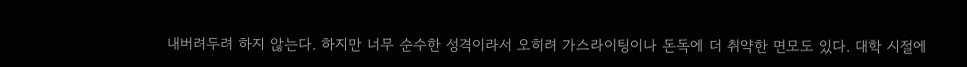내버려두려 하지 않는다. 하지만 너무 순수한 성격이라서 오히려 가스라이팅이나 돈독에 더 취약한 면모도 있다. 대학 시절에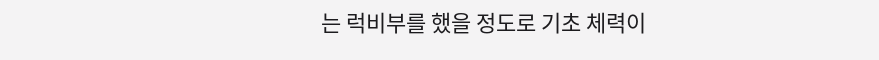는 럭비부를 했을 정도로 기초 체력이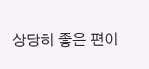상당히 좋은 편이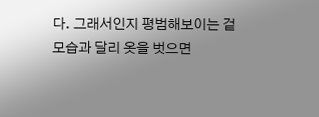다. 그래서인지 평범해보이는 겉모습과 달리 옷을 벗으면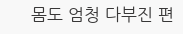몸도 엄청 다부진 편